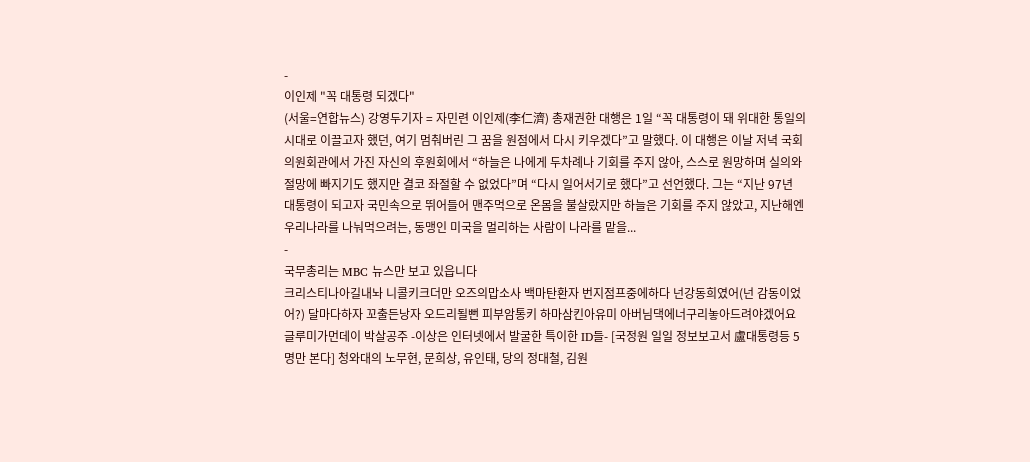-
이인제 "꼭 대통령 되겠다"
(서울=연합뉴스) 강영두기자 = 자민련 이인제(李仁濟) 총재권한 대행은 1일 “꼭 대통령이 돼 위대한 통일의 시대로 이끌고자 했던, 여기 멈춰버린 그 꿈을 원점에서 다시 키우겠다”고 말했다. 이 대행은 이날 저녁 국회의원회관에서 가진 자신의 후원회에서 “하늘은 나에게 두차례나 기회를 주지 않아, 스스로 원망하며 실의와 절망에 빠지기도 했지만 결코 좌절할 수 없었다”며 “다시 일어서기로 했다”고 선언했다. 그는 “지난 97년 대통령이 되고자 국민속으로 뛰어들어 맨주먹으로 온몸을 불살랐지만 하늘은 기회를 주지 않았고, 지난해엔 우리나라를 나눠먹으려는, 동맹인 미국을 멀리하는 사람이 나라를 맡을...
-
국무총리는 MBC 뉴스만 보고 있읍니다
크리스티나아길내놔 니콜키크더만 오즈의맙소사 백마탄환자 번지점프중에하다 넌강동희였어(넌 감동이었어?) 달마다하자 꼬출든낭자 오드리될뻔 피부암통키 하마삼킨아유미 아버님댁에너구리놓아드려야겠어요 글루미가먼데이 박살공주 -이상은 인터넷에서 발굴한 특이한 ID들- [국정원 일일 정보보고서 盧대통령등 5명만 본다] 청와대의 노무현, 문희상, 유인태, 당의 정대철, 김원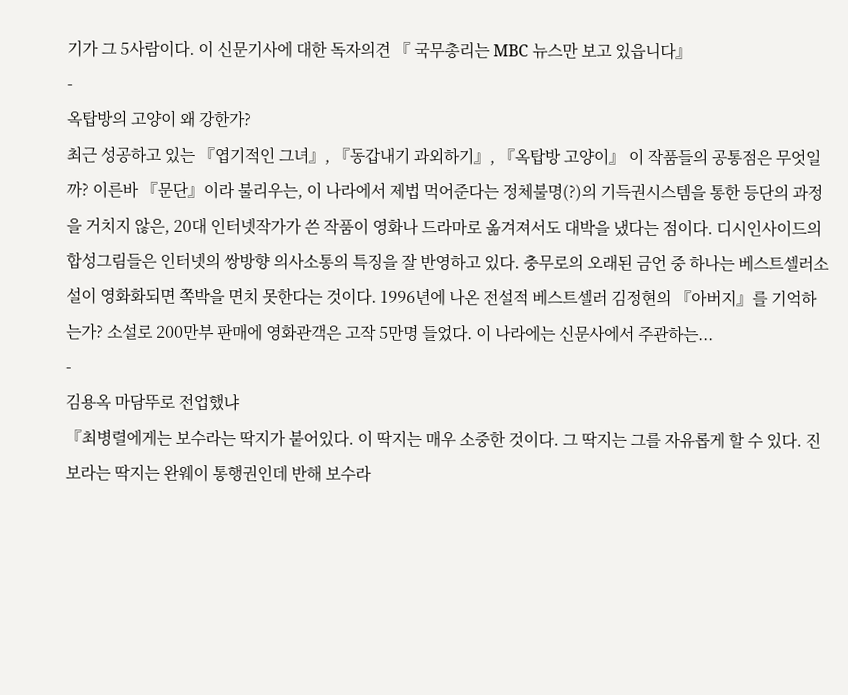기가 그 5사람이다. 이 신문기사에 대한 독자의견 『 국무총리는 MBC 뉴스만 보고 있읍니다』
-
옥탑방의 고양이 왜 강한가?
최근 성공하고 있는 『엽기적인 그녀』, 『동갑내기 과외하기』, 『옥탑방 고양이』 이 작품들의 공통점은 무엇일까? 이른바 『문단』이라 불리우는, 이 나라에서 제법 먹어준다는 정체불명(?)의 기득권시스템을 통한 등단의 과정을 거치지 않은, 20대 인터넷작가가 쓴 작품이 영화나 드라마로 옮겨져서도 대박을 냈다는 점이다. 디시인사이드의 합성그림들은 인터넷의 쌍방향 의사소통의 특징을 잘 반영하고 있다. 충무로의 오래된 금언 중 하나는 베스트셀러소설이 영화화되면 쪽박을 면치 못한다는 것이다. 1996년에 나온 전설적 베스트셀러 김정현의 『아버지』를 기억하는가? 소설로 200만부 판매에 영화관객은 고작 5만명 들었다. 이 나라에는 신문사에서 주관하는...
-
김용옥 마담뚜로 전업했냐
『최병렬에게는 보수라는 딱지가 붙어있다. 이 딱지는 매우 소중한 것이다. 그 딱지는 그를 자유롭게 할 수 있다. 진보라는 딱지는 완웨이 통행권인데 반해 보수라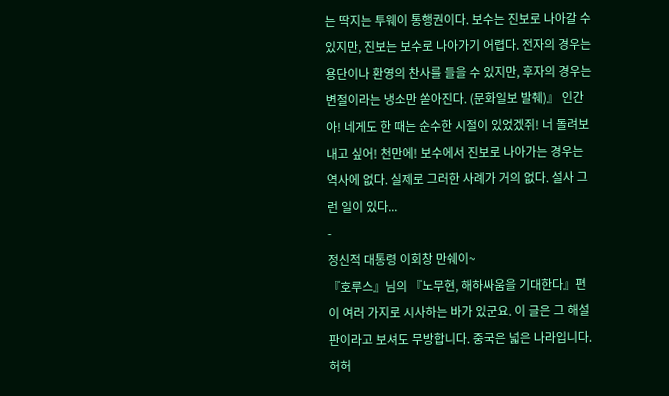는 딱지는 투웨이 통행권이다. 보수는 진보로 나아갈 수 있지만, 진보는 보수로 나아가기 어렵다. 전자의 경우는 용단이나 환영의 찬사를 들을 수 있지만, 후자의 경우는 변절이라는 냉소만 쏟아진다. (문화일보 발췌)』 인간아! 네게도 한 때는 순수한 시절이 있었겠쥐! 너 돌려보내고 싶어! 천만에! 보수에서 진보로 나아가는 경우는 역사에 없다. 실제로 그러한 사례가 거의 없다. 설사 그런 일이 있다...
-
정신적 대통령 이회창 만쉐이~
『호루스』님의 『노무현, 해하싸움을 기대한다』편이 여러 가지로 시사하는 바가 있군요. 이 글은 그 해설판이라고 보셔도 무방합니다. 중국은 넓은 나라입니다. 허허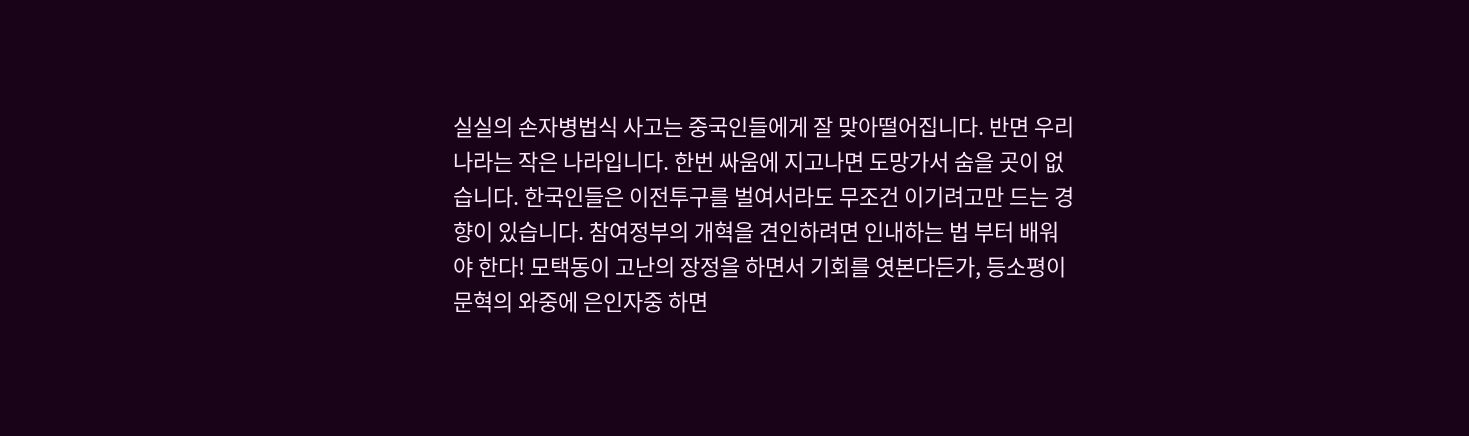실실의 손자병법식 사고는 중국인들에게 잘 맞아떨어집니다. 반면 우리나라는 작은 나라입니다. 한번 싸움에 지고나면 도망가서 숨을 곳이 없습니다. 한국인들은 이전투구를 벌여서라도 무조건 이기려고만 드는 경향이 있습니다. 참여정부의 개혁을 견인하려면 인내하는 법 부터 배워야 한다! 모택동이 고난의 장정을 하면서 기회를 엿본다든가, 등소평이 문혁의 와중에 은인자중 하면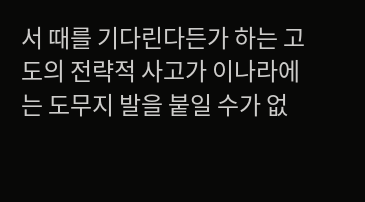서 때를 기다린다든가 하는 고도의 전략적 사고가 이나라에는 도무지 발을 붙일 수가 없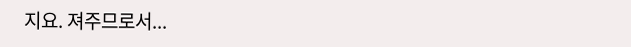지요. 져주므로서...